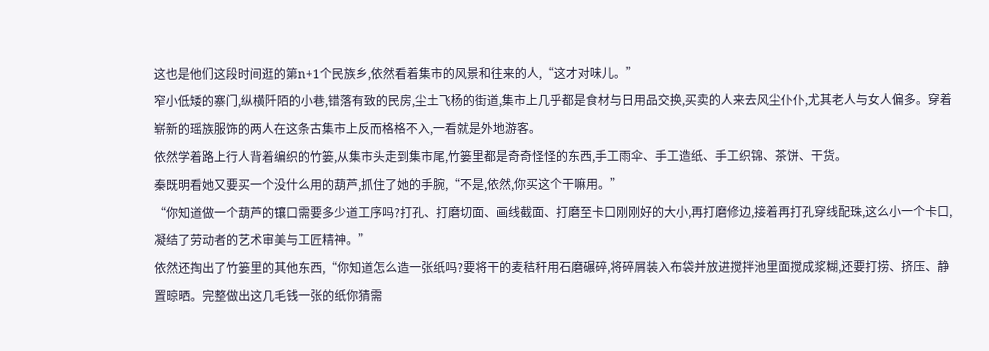这也是他们这段时间逛的第n+1个民族乡,依然看着集市的风景和往来的人,“这才对味儿。”
窄小低矮的寨门,纵横阡陌的小巷,错落有致的民房,尘土飞杨的街道,集市上几乎都是食材与日用品交换,买卖的人来去风尘仆仆,尤其老人与女人偏多。穿着崭新的瑶族服饰的两人在这条古集市上反而格格不入,一看就是外地游客。
依然学着路上行人背着编织的竹篓,从集市头走到集市尾,竹篓里都是奇奇怪怪的东西,手工雨伞、手工造纸、手工织锦、茶饼、干货。
秦既明看她又要买一个没什么用的葫芦,抓住了她的手腕,“不是,依然,你买这个干嘛用。”
“你知道做一个葫芦的镶口需要多少道工序吗?打孔、打磨切面、画线截面、打磨至卡口刚刚好的大小,再打磨修边,接着再打孔穿线配珠,这么小一个卡口,凝结了劳动者的艺术审美与工匠精神。”
依然还掏出了竹篓里的其他东西,“你知道怎么造一张纸吗?要将干的麦秸秆用石磨碾碎,将碎屑装入布袋并放进搅拌池里面搅成浆糊,还要打捞、挤压、静置晾晒。完整做出这几毛钱一张的纸你猜需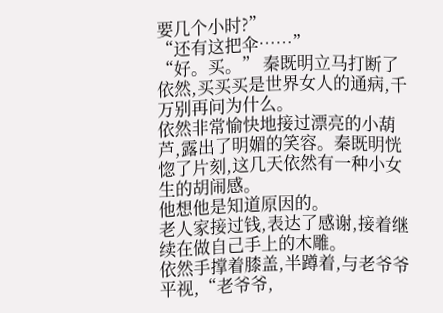要几个小时?”
“还有这把伞……”
“好。买。” 秦既明立马打断了依然,买买买是世界女人的通病,千万别再问为什么。
依然非常愉快地接过漂亮的小葫芦,露出了明媚的笑容。秦既明恍惚了片刻,这几天依然有一种小女生的胡闹感。
他想他是知道原因的。
老人家接过钱,表达了感谢,接着继续在做自己手上的木雕。
依然手撑着膝盖,半蹲着,与老爷爷平视,“老爷爷,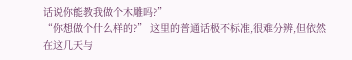话说你能教我做个木雕吗?”
“你想做个什么样的?” 这里的普通话极不标准,很难分辨,但依然在这几天与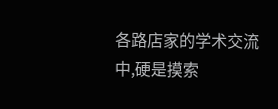各路店家的学术交流中,硬是摸索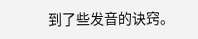到了些发音的诀窍。